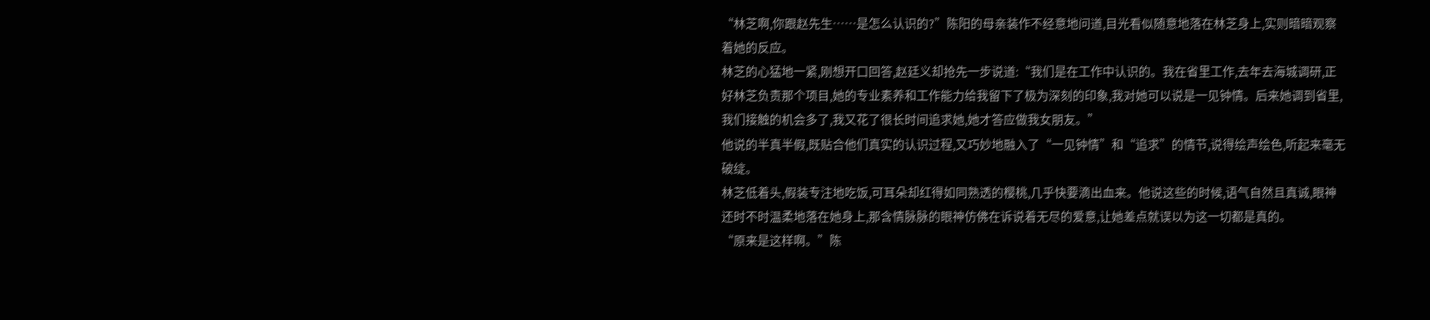“林芝啊,你跟赵先生……是怎么认识的?”陈阳的母亲装作不经意地问道,目光看似随意地落在林芝身上,实则暗暗观察着她的反应。
林芝的心猛地一紧,刚想开口回答,赵廷义却抢先一步说道:“我们是在工作中认识的。我在省里工作,去年去海城调研,正好林芝负责那个项目,她的专业素养和工作能力给我留下了极为深刻的印象,我对她可以说是一见钟情。后来她调到省里,我们接触的机会多了,我又花了很长时间追求她,她才答应做我女朋友。”
他说的半真半假,既贴合他们真实的认识过程,又巧妙地融入了“一见钟情”和“追求”的情节,说得绘声绘色,听起来毫无破绽。
林芝低着头,假装专注地吃饭,可耳朵却红得如同熟透的樱桃,几乎快要滴出血来。他说这些的时候,语气自然且真诚,眼神还时不时温柔地落在她身上,那含情脉脉的眼神仿佛在诉说着无尽的爱意,让她差点就误以为这一切都是真的。
“原来是这样啊。”陈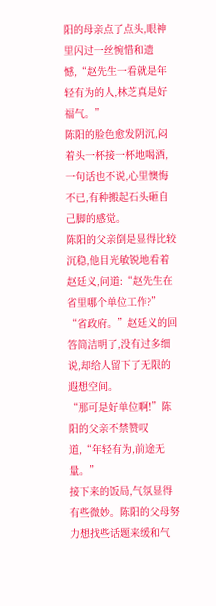阳的母亲点了点头,眼神里闪过一丝惋惜和遗憾,“赵先生一看就是年轻有为的人,林芝真是好福气。”
陈阳的脸色愈发阴沉,闷着头一杯接一杯地喝酒,一句话也不说,心里懊悔不已,有种搬起石头砸自己脚的感觉。
陈阳的父亲倒是显得比较沉稳,他目光敏锐地看着赵廷义,问道:“赵先生在省里哪个单位工作?”
“省政府。”赵廷义的回答简洁明了,没有过多细说,却给人留下了无限的遐想空间。
“那可是好单位啊!”陈阳的父亲不禁赞叹道,“年轻有为,前途无量。”
接下来的饭局,气氛显得有些微妙。陈阳的父母努力想找些话题来缓和气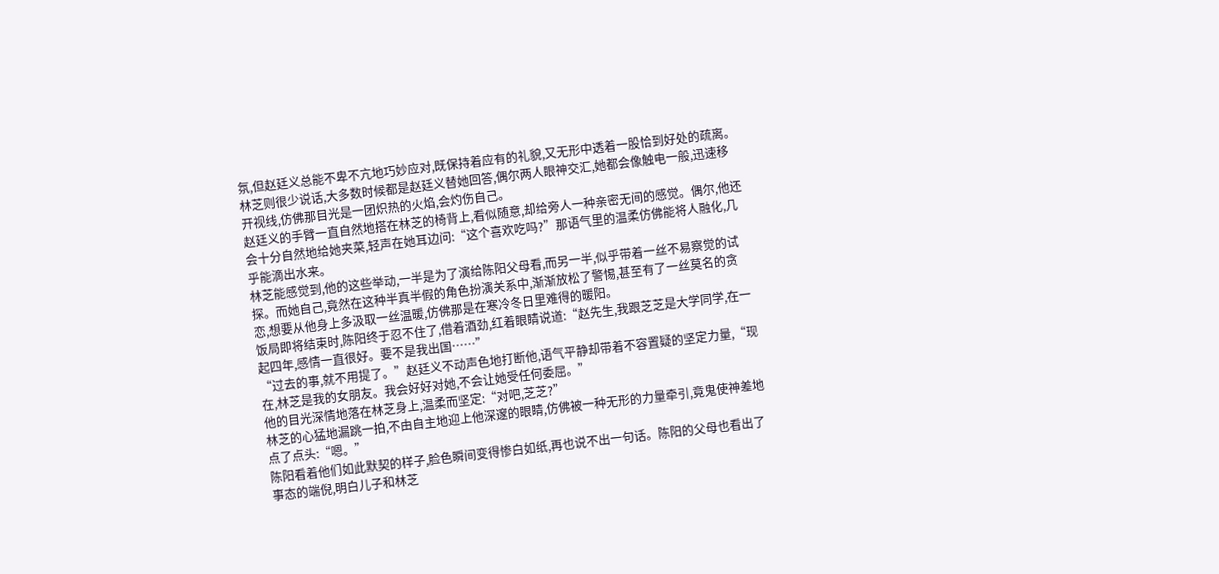氛,但赵廷义总能不卑不亢地巧妙应对,既保持着应有的礼貌,又无形中透着一股恰到好处的疏离。林芝则很少说话,大多数时候都是赵廷义替她回答,偶尔两人眼神交汇,她都会像触电一般,迅速移开视线,仿佛那目光是一团炽热的火焰,会灼伤自己。
赵廷义的手臂一直自然地搭在林芝的椅背上,看似随意,却给旁人一种亲密无间的感觉。偶尔,他还会十分自然地给她夹菜,轻声在她耳边问:“这个喜欢吃吗?”那语气里的温柔仿佛能将人融化,几乎能滴出水来。
林芝能感觉到,他的这些举动,一半是为了演给陈阳父母看,而另一半,似乎带着一丝不易察觉的试探。而她自己,竟然在这种半真半假的角色扮演关系中,渐渐放松了警惕,甚至有了一丝莫名的贪恋,想要从他身上多汲取一丝温暖,仿佛那是在寒冷冬日里难得的暖阳。
饭局即将结束时,陈阳终于忍不住了,借着酒劲,红着眼睛说道:“赵先生,我跟芝芝是大学同学,在一起四年,感情一直很好。要不是我出国……”
“过去的事,就不用提了。”赵廷义不动声色地打断他,语气平静却带着不容置疑的坚定力量,“现在,林芝是我的女朋友。我会好好对她,不会让她受任何委屈。”
他的目光深情地落在林芝身上,温柔而坚定:“对吧,芝芝?”
林芝的心猛地漏跳一拍,不由自主地迎上他深邃的眼睛,仿佛被一种无形的力量牵引,竟鬼使神差地点了点头:“嗯。”
陈阳看着他们如此默契的样子,脸色瞬间变得惨白如纸,再也说不出一句话。陈阳的父母也看出了事态的端倪,明白儿子和林芝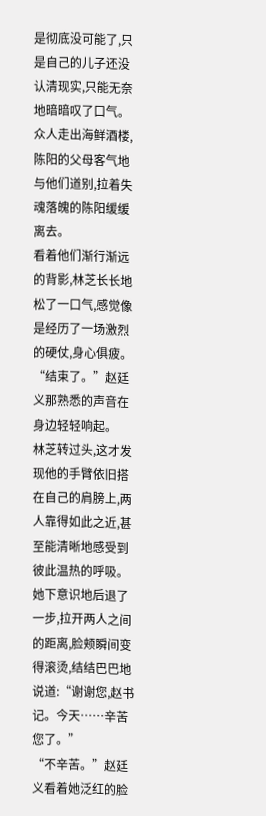是彻底没可能了,只是自己的儿子还没认清现实,只能无奈地暗暗叹了口气。
众人走出海鲜酒楼,陈阳的父母客气地与他们道别,拉着失魂落魄的陈阳缓缓离去。
看着他们渐行渐远的背影,林芝长长地松了一口气,感觉像是经历了一场激烈的硬仗,身心俱疲。
“结束了。”赵廷义那熟悉的声音在身边轻轻响起。
林芝转过头,这才发现他的手臂依旧搭在自己的肩膀上,两人靠得如此之近,甚至能清晰地感受到彼此温热的呼吸。她下意识地后退了一步,拉开两人之间的距离,脸颊瞬间变得滚烫,结结巴巴地说道:“谢谢您,赵书记。今天……辛苦您了。”
“不辛苦。”赵廷义看着她泛红的脸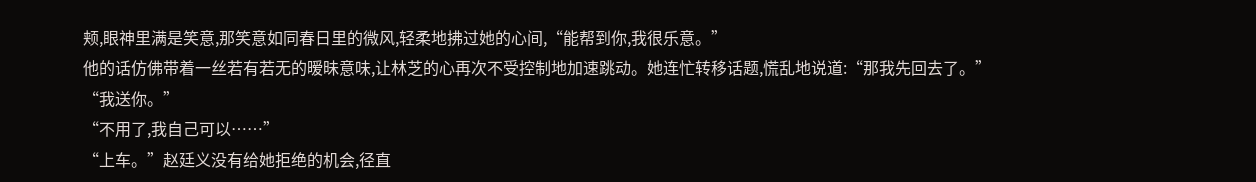颊,眼神里满是笑意,那笑意如同春日里的微风,轻柔地拂过她的心间,“能帮到你,我很乐意。”
他的话仿佛带着一丝若有若无的暧昧意味,让林芝的心再次不受控制地加速跳动。她连忙转移话题,慌乱地说道:“那我先回去了。”
“我送你。”
“不用了,我自己可以……”
“上车。”赵廷义没有给她拒绝的机会,径直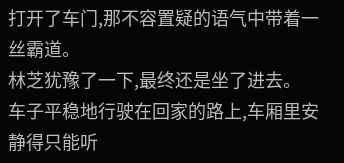打开了车门,那不容置疑的语气中带着一丝霸道。
林芝犹豫了一下,最终还是坐了进去。
车子平稳地行驶在回家的路上,车厢里安静得只能听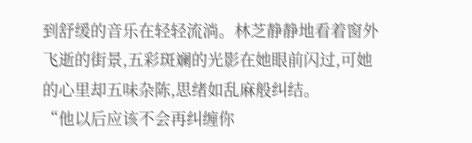到舒缓的音乐在轻轻流淌。林芝静静地看着窗外飞逝的街景,五彩斑斓的光影在她眼前闪过,可她的心里却五味杂陈,思绪如乱麻般纠结。
“他以后应该不会再纠缠你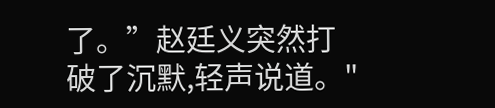了。”赵廷义突然打破了沉默,轻声说道。"